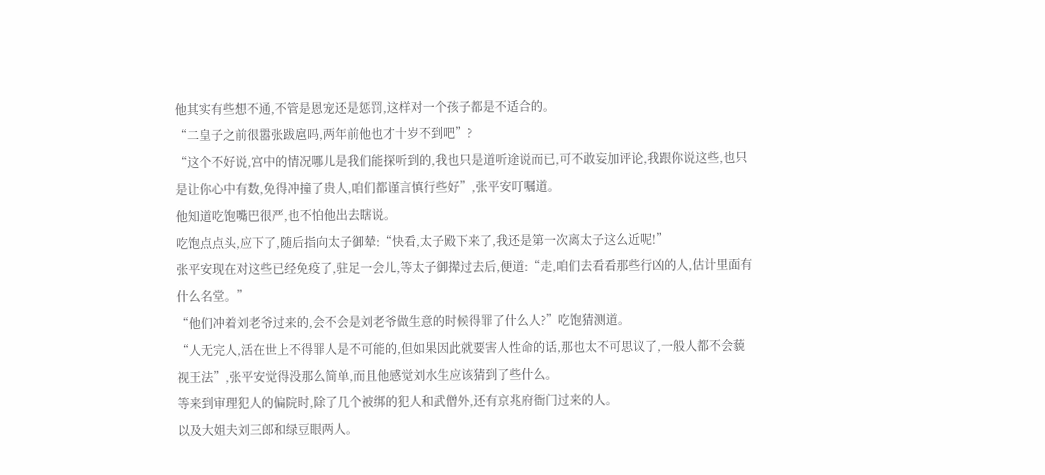他其实有些想不通,不管是恩宠还是惩罚,这样对一个孩子都是不适合的。
“二皇子之前很嚣张跋扈吗,两年前他也才十岁不到吧”?
“这个不好说,宫中的情况哪儿是我们能探听到的,我也只是道听途说而已,可不敢妄加评论,我跟你说这些,也只是让你心中有数,免得冲撞了贵人,咱们都谨言慎行些好”,张平安叮嘱道。
他知道吃饱嘴巴很严,也不怕他出去瞎说。
吃饱点点头,应下了,随后指向太子御辇:“快看,太子殿下来了,我还是第一次离太子这么近呢!”
张平安现在对这些已经免疫了,驻足一会儿,等太子御撵过去后,便道:“走,咱们去看看那些行凶的人,估计里面有什么名堂。”
“他们冲着刘老爷过来的,会不会是刘老爷做生意的时候得罪了什么人?”吃饱猜测道。
“人无完人,活在世上不得罪人是不可能的,但如果因此就要害人性命的话,那也太不可思议了,一般人都不会藐视王法”,张平安觉得没那么简单,而且他感觉刘水生应该猜到了些什么。
等来到审理犯人的偏院时,除了几个被绑的犯人和武僧外,还有京兆府衙门过来的人。
以及大姐夫刘三郎和绿豆眼两人。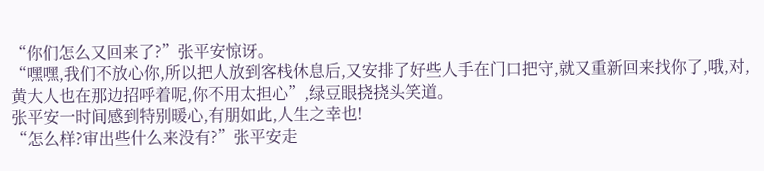“你们怎么又回来了?”张平安惊讶。
“嘿嘿,我们不放心你,所以把人放到客栈休息后,又安排了好些人手在门口把守,就又重新回来找你了,哦,对,黄大人也在那边招呼着呢,你不用太担心”,绿豆眼挠挠头笑道。
张平安一时间感到特别暖心,有朋如此,人生之幸也!
“怎么样?审出些什么来没有?”张平安走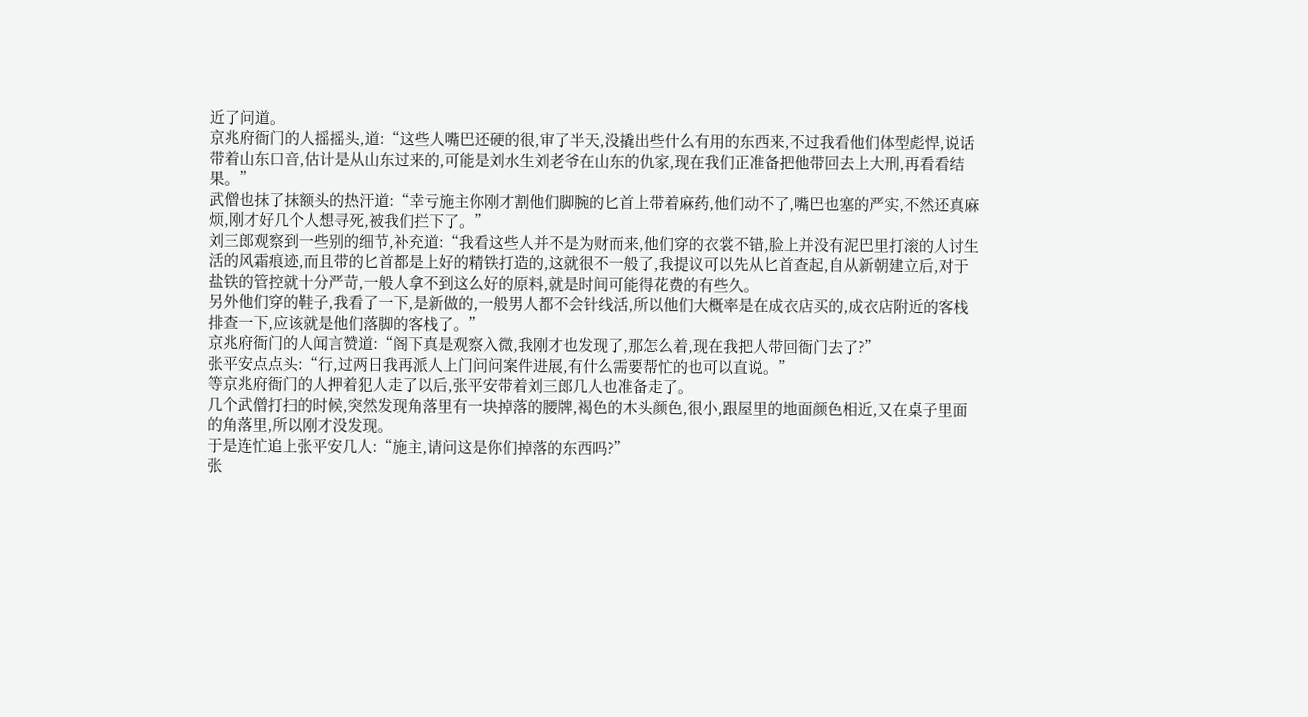近了问道。
京兆府衙门的人摇摇头,道:“这些人嘴巴还硬的很,审了半天,没撬出些什么有用的东西来,不过我看他们体型彪悍,说话带着山东口音,估计是从山东过来的,可能是刘水生刘老爷在山东的仇家,现在我们正准备把他带回去上大刑,再看看结果。”
武僧也抹了抹额头的热汗道:“幸亏施主你刚才割他们脚腕的匕首上带着麻药,他们动不了,嘴巴也塞的严实,不然还真麻烦,刚才好几个人想寻死,被我们拦下了。”
刘三郎观察到一些别的细节,补充道:“我看这些人并不是为财而来,他们穿的衣裳不错,脸上并没有泥巴里打滚的人讨生活的风霜痕迹,而且带的匕首都是上好的精铁打造的,这就很不一般了,我提议可以先从匕首查起,自从新朝建立后,对于盐铁的管控就十分严苛,一般人拿不到这么好的原料,就是时间可能得花费的有些久。
另外他们穿的鞋子,我看了一下,是新做的,一般男人都不会针线活,所以他们大概率是在成衣店买的,成衣店附近的客栈排查一下,应该就是他们落脚的客栈了。”
京兆府衙门的人闻言赞道:“阁下真是观察入微,我刚才也发现了,那怎么着,现在我把人带回衙门去了?”
张平安点点头:“行,过两日我再派人上门问问案件进展,有什么需要帮忙的也可以直说。”
等京兆府衙门的人押着犯人走了以后,张平安带着刘三郎几人也准备走了。
几个武僧打扫的时候,突然发现角落里有一块掉落的腰牌,褐色的木头颜色,很小,跟屋里的地面颜色相近,又在桌子里面的角落里,所以刚才没发现。
于是连忙追上张平安几人:“施主,请问这是你们掉落的东西吗?”
张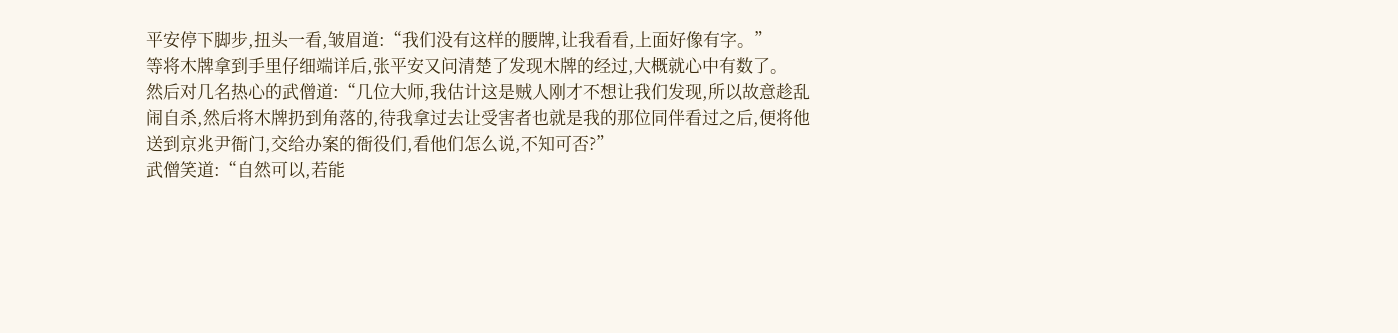平安停下脚步,扭头一看,皱眉道:“我们没有这样的腰牌,让我看看,上面好像有字。”
等将木牌拿到手里仔细端详后,张平安又问清楚了发现木牌的经过,大概就心中有数了。
然后对几名热心的武僧道:“几位大师,我估计这是贼人刚才不想让我们发现,所以故意趁乱闹自杀,然后将木牌扔到角落的,待我拿过去让受害者也就是我的那位同伴看过之后,便将他送到京兆尹衙门,交给办案的衙役们,看他们怎么说,不知可否?”
武僧笑道:“自然可以,若能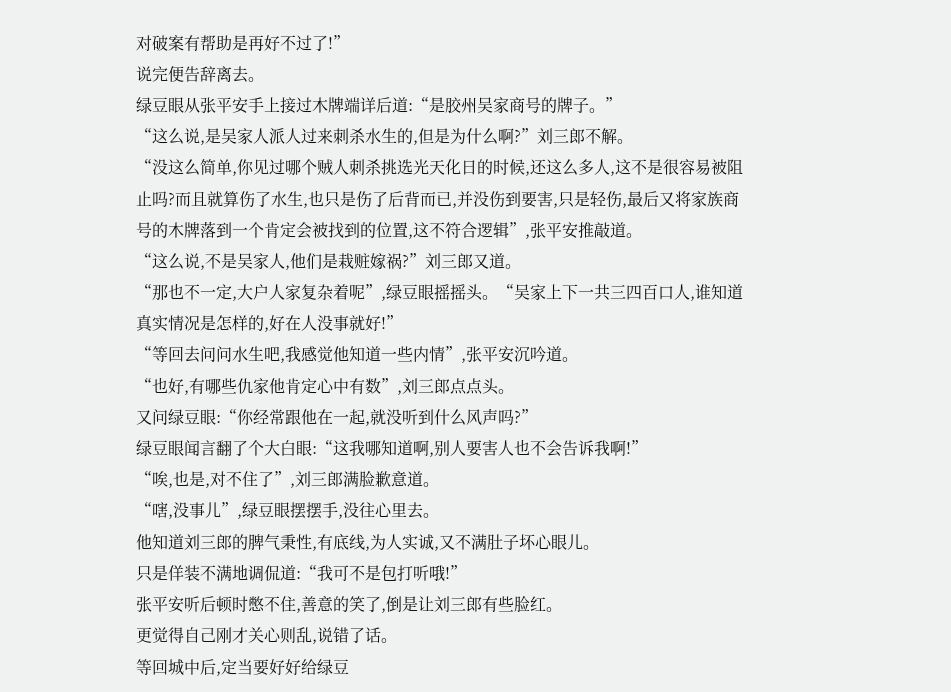对破案有帮助是再好不过了!”
说完便告辞离去。
绿豆眼从张平安手上接过木牌端详后道:“是胶州吴家商号的牌子。”
“这么说,是吴家人派人过来刺杀水生的,但是为什么啊?”刘三郎不解。
“没这么简单,你见过哪个贼人刺杀挑选光天化日的时候,还这么多人,这不是很容易被阻止吗?而且就算伤了水生,也只是伤了后背而已,并没伤到要害,只是轻伤,最后又将家族商号的木牌落到一个肯定会被找到的位置,这不符合逻辑”,张平安推敲道。
“这么说,不是吴家人,他们是栽赃嫁祸?”刘三郎又道。
“那也不一定,大户人家复杂着呢”,绿豆眼摇摇头。“吴家上下一共三四百口人,谁知道真实情况是怎样的,好在人没事就好!”
“等回去问问水生吧,我感觉他知道一些内情”,张平安沉吟道。
“也好,有哪些仇家他肯定心中有数”,刘三郎点点头。
又问绿豆眼:“你经常跟他在一起,就没听到什么风声吗?”
绿豆眼闻言翻了个大白眼:“这我哪知道啊,别人要害人也不会告诉我啊!”
“唉,也是,对不住了”,刘三郎满脸歉意道。
“嗐,没事儿”,绿豆眼摆摆手,没往心里去。
他知道刘三郎的脾气秉性,有底线,为人实诚,又不满肚子坏心眼儿。
只是佯装不满地调侃道:“我可不是包打听哦!”
张平安听后顿时憋不住,善意的笑了,倒是让刘三郎有些脸红。
更觉得自己刚才关心则乱,说错了话。
等回城中后,定当要好好给绿豆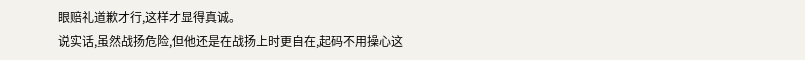眼赔礼道歉才行,这样才显得真诚。
说实话,虽然战扬危险,但他还是在战扬上时更自在,起码不用操心这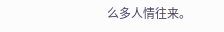么多人情往来。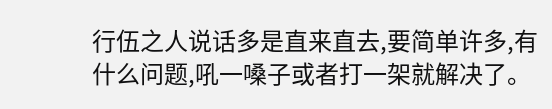行伍之人说话多是直来直去,要简单许多,有什么问题,吼一嗓子或者打一架就解决了。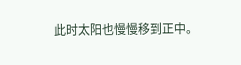此时太阳也慢慢移到正中。